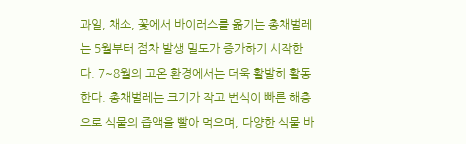과일, 채소, 꽃에서 바이러스를 옮기는 총채벌레는 5월부터 점차 발생 밀도가 증가하기 시작한다. 7~8월의 고온 환경에서는 더욱 활발히 활동한다. 총채벌레는 크기가 작고 번식이 빠른 해충으로 식물의 즙액을 빨아 먹으며, 다양한 식물 바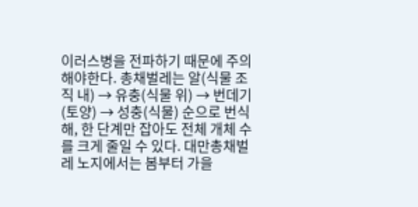이러스병을 전파하기 때문에 주의해야한다. 총채벌레는 알(식물 조직 내) → 유충(식물 위) → 번데기(토양) → 성충(식물) 순으로 번식해, 한 단계만 잡아도 전체 개체 수를 크게 줄일 수 있다. 대만총채벌레 노지에서는 봄부터 가을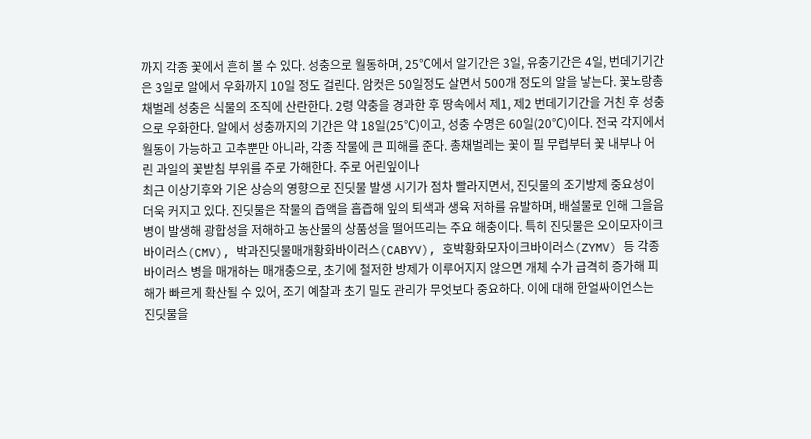까지 각종 꽃에서 흔히 볼 수 있다. 성충으로 월동하며, 25℃에서 알기간은 3일, 유충기간은 4일, 번데기기간은 3일로 알에서 우화까지 10일 정도 걸린다. 암컷은 50일정도 살면서 500개 정도의 알을 낳는다. 꽃노랑총채벌레 성충은 식물의 조직에 산란한다. 2령 약충을 경과한 후 땅속에서 제1, 제2 번데기기간을 거친 후 성충으로 우화한다. 알에서 성충까지의 기간은 약 18일(25℃)이고, 성충 수명은 60일(20℃)이다. 전국 각지에서 월동이 가능하고 고추뿐만 아니라, 각종 작물에 큰 피해를 준다. 총채벌레는 꽃이 필 무렵부터 꽃 내부나 어린 과일의 꽃받침 부위를 주로 가해한다. 주로 어린잎이나
최근 이상기후와 기온 상승의 영향으로 진딧물 발생 시기가 점차 빨라지면서, 진딧물의 조기방제 중요성이 더욱 커지고 있다. 진딧물은 작물의 즙액을 흡즙해 잎의 퇴색과 생육 저하를 유발하며, 배설물로 인해 그을음병이 발생해 광합성을 저해하고 농산물의 상품성을 떨어뜨리는 주요 해충이다. 특히 진딧물은 오이모자이크바이러스(CMV), 박과진딧물매개황화바이러스(CABYV), 호박황화모자이크바이러스(ZYMV) 등 각종 바이러스 병을 매개하는 매개충으로, 초기에 철저한 방제가 이루어지지 않으면 개체 수가 급격히 증가해 피해가 빠르게 확산될 수 있어, 조기 예찰과 초기 밀도 관리가 무엇보다 중요하다. 이에 대해 한얼싸이언스는 진딧물을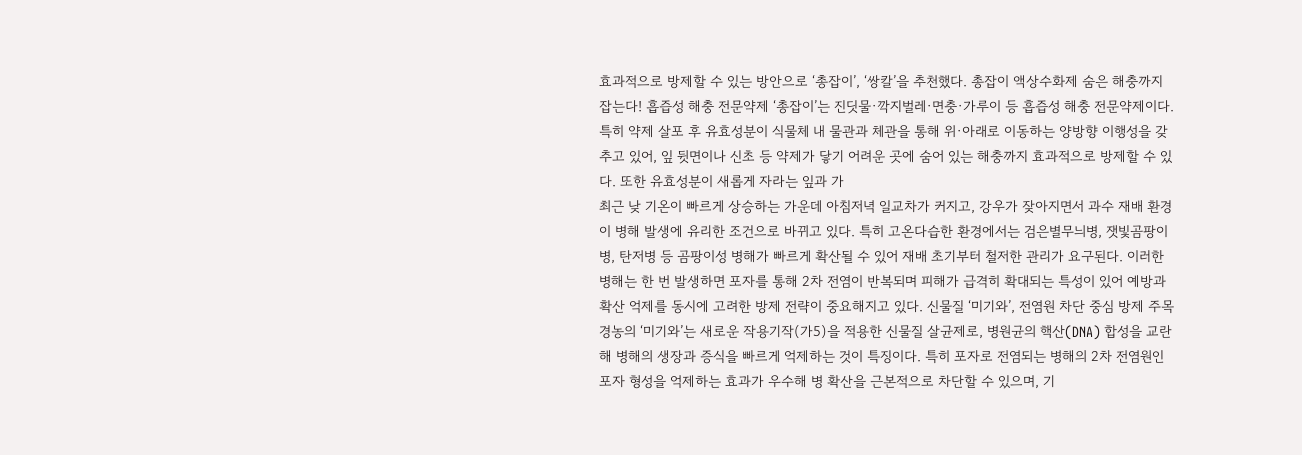효과적으로 방제할 수 있는 방안으로 ‘총잡이’, ‘쌍칼’을 추천했다. 총잡이 액상수화제 숨은 해충까지 잡는다! 흡즙성 해충 전문약제 ‘총잡이’는 진딧물·깍지벌레·면충·가루이 등 흡즙성 해충 전문약제이다. 특히 약제 살포 후 유효성분이 식물체 내 물관과 체관을 통해 위·아래로 이동하는 양방향 이행성을 갖추고 있어, 잎 뒷면이나 신초 등 약제가 닿기 어려운 곳에 숨어 있는 해충까지 효과적으로 방제할 수 있다. 또한 유효성분이 새롭게 자라는 잎과 가
최근 낮 기온이 빠르게 상승하는 가운데 아침저녁 일교차가 커지고, 강우가 잦아지면서 과수 재배 환경이 병해 발생에 유리한 조건으로 바뀌고 있다. 특히 고온다습한 환경에서는 검은별무늬병, 잿빛곰팡이병, 탄저병 등 곰팡이성 병해가 빠르게 확산될 수 있어 재배 초기부터 철저한 관리가 요구된다. 이러한 병해는 한 번 발생하면 포자를 통해 2차 전염이 반복되며 피해가 급격히 확대되는 특성이 있어 예방과 확산 억제를 동시에 고려한 방제 전략이 중요해지고 있다. 신물질 ‘미기와’, 전염원 차단 중심 방제 주목 경농의 ‘미기와’는 새로운 작용기작(가5)을 적용한 신물질 살균제로, 병원균의 핵산(DNA) 합성을 교란해 병해의 생장과 증식을 빠르게 억제하는 것이 특징이다. 특히 포자로 전염되는 병해의 2차 전염원인 포자 형성을 억제하는 효과가 우수해 병 확산을 근본적으로 차단할 수 있으며, 기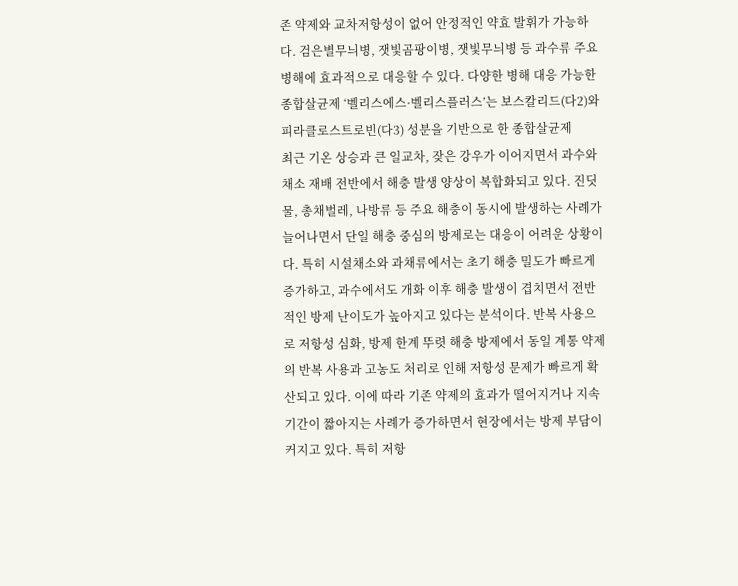존 약제와 교차저항성이 없어 안정적인 약효 발휘가 가능하다. 검은별무늬병, 잿빛곰팡이병, 잿빛무늬병 등 과수류 주요 병해에 효과적으로 대응할 수 있다. 다양한 병해 대응 가능한 종합살균제 ‘벨리스에스·벨리스플러스’는 보스칼리드(다2)와 피라클로스트로빈(다3) 성분을 기반으로 한 종합살균제
최근 기온 상승과 큰 일교차, 잦은 강우가 이어지면서 과수와 채소 재배 전반에서 해충 발생 양상이 복합화되고 있다. 진딧물, 총채벌레, 나방류 등 주요 해충이 동시에 발생하는 사례가 늘어나면서 단일 해충 중심의 방제로는 대응이 어려운 상황이다. 특히 시설채소와 과채류에서는 초기 해충 밀도가 빠르게 증가하고, 과수에서도 개화 이후 해충 발생이 겹치면서 전반적인 방제 난이도가 높아지고 있다는 분석이다. 반복 사용으로 저항성 심화, 방제 한계 뚜렷 해충 방제에서 동일 계통 약제의 반복 사용과 고농도 처리로 인해 저항성 문제가 빠르게 확산되고 있다. 이에 따라 기존 약제의 효과가 떨어지거나 지속기간이 짧아지는 사례가 증가하면서 현장에서는 방제 부담이 커지고 있다. 특히 저항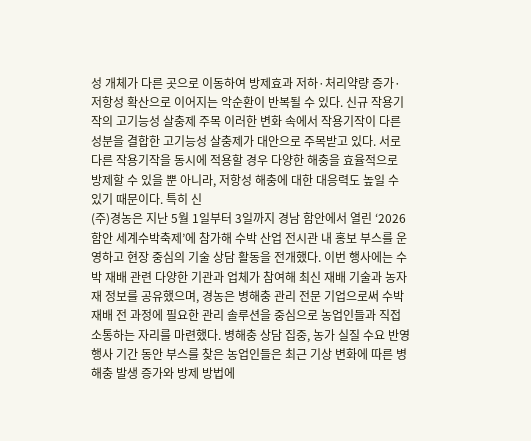성 개체가 다른 곳으로 이동하여 방제효과 저하·처리약량 증가·저항성 확산으로 이어지는 악순환이 반복될 수 있다. 신규 작용기작의 고기능성 살충제 주목 이러한 변화 속에서 작용기작이 다른 성분을 결합한 고기능성 살충제가 대안으로 주목받고 있다. 서로 다른 작용기작을 동시에 적용할 경우 다양한 해충을 효율적으로 방제할 수 있을 뿐 아니라, 저항성 해충에 대한 대응력도 높일 수 있기 때문이다. 특히 신
(주)경농은 지난 5월 1일부터 3일까지 경남 함안에서 열린 ‘2026 함안 세계수박축제’에 참가해 수박 산업 전시관 내 홍보 부스를 운영하고 현장 중심의 기술 상담 활동을 전개했다. 이번 행사에는 수박 재배 관련 다양한 기관과 업체가 참여해 최신 재배 기술과 농자재 정보를 공유했으며, 경농은 병해충 관리 전문 기업으로써 수박 재배 전 과정에 필요한 관리 솔루션을 중심으로 농업인들과 직접 소통하는 자리를 마련했다. 병해충 상담 집중, 농가 실질 수요 반영 행사 기간 동안 부스를 찾은 농업인들은 최근 기상 변화에 따른 병해충 발생 증가와 방제 방법에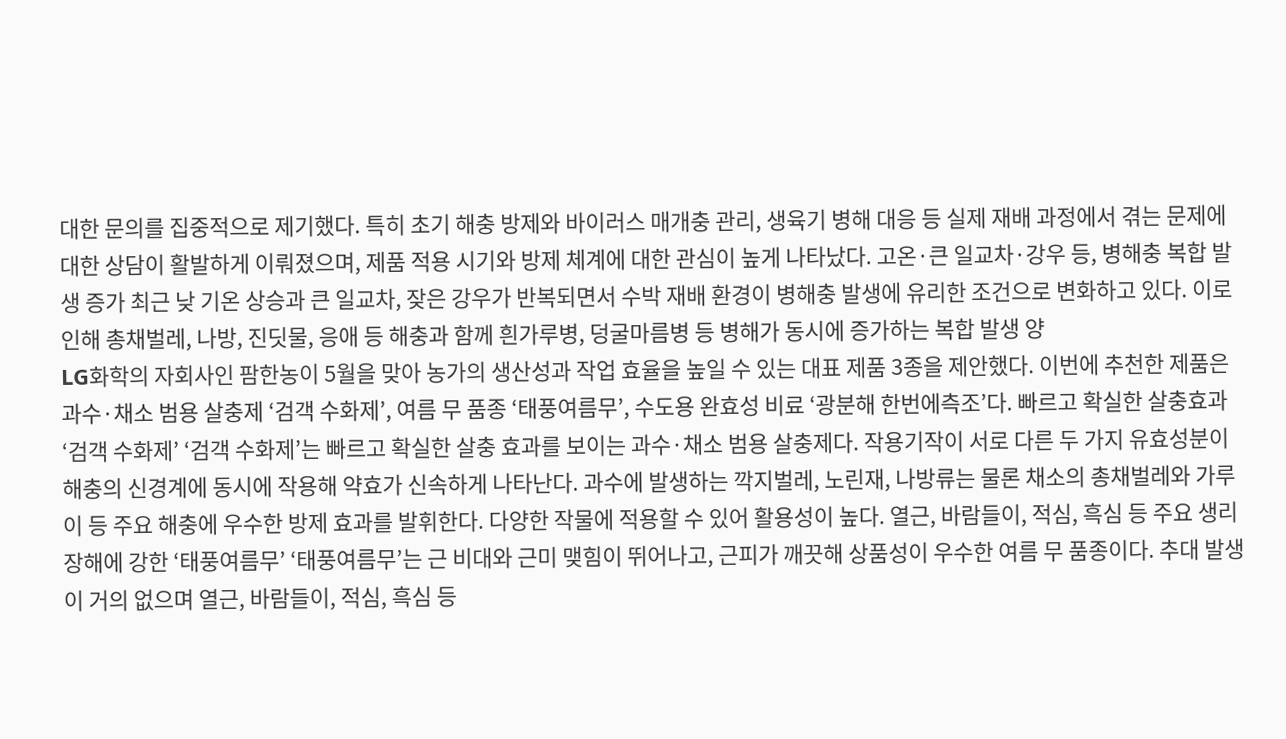대한 문의를 집중적으로 제기했다. 특히 초기 해충 방제와 바이러스 매개충 관리, 생육기 병해 대응 등 실제 재배 과정에서 겪는 문제에 대한 상담이 활발하게 이뤄졌으며, 제품 적용 시기와 방제 체계에 대한 관심이 높게 나타났다. 고온·큰 일교차·강우 등, 병해충 복합 발생 증가 최근 낮 기온 상승과 큰 일교차, 잦은 강우가 반복되면서 수박 재배 환경이 병해충 발생에 유리한 조건으로 변화하고 있다. 이로 인해 총채벌레, 나방, 진딧물, 응애 등 해충과 함께 흰가루병, 덩굴마름병 등 병해가 동시에 증가하는 복합 발생 양
LG화학의 자회사인 팜한농이 5월을 맞아 농가의 생산성과 작업 효율을 높일 수 있는 대표 제품 3종을 제안했다. 이번에 추천한 제품은 과수·채소 범용 살충제 ‘검객 수화제’, 여름 무 품종 ‘태풍여름무’, 수도용 완효성 비료 ‘광분해 한번에측조’다. 빠르고 확실한 살충효과 ‘검객 수화제’ ‘검객 수화제’는 빠르고 확실한 살충 효과를 보이는 과수·채소 범용 살충제다. 작용기작이 서로 다른 두 가지 유효성분이 해충의 신경계에 동시에 작용해 약효가 신속하게 나타난다. 과수에 발생하는 깍지벌레, 노린재, 나방류는 물론 채소의 총채벌레와 가루이 등 주요 해충에 우수한 방제 효과를 발휘한다. 다양한 작물에 적용할 수 있어 활용성이 높다. 열근, 바람들이, 적심, 흑심 등 주요 생리장해에 강한 ‘태풍여름무’ ‘태풍여름무’는 근 비대와 근미 맺힘이 뛰어나고, 근피가 깨끗해 상품성이 우수한 여름 무 품종이다. 추대 발생이 거의 없으며 열근, 바람들이, 적심, 흑심 등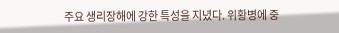주요 생리장해에 강한 특성을 지녔다. 위황병에 중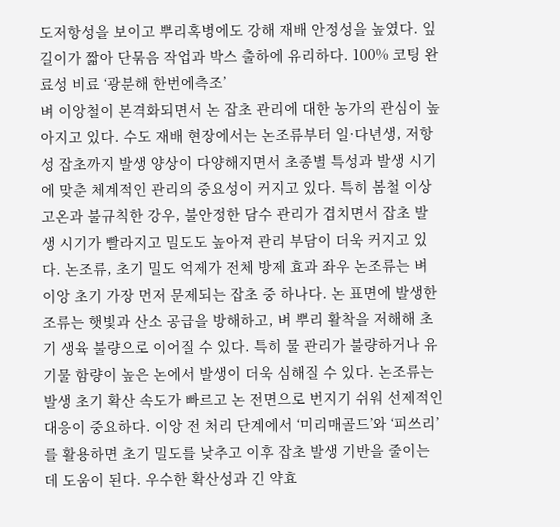도저항성을 보이고 뿌리혹병에도 강해 재배 안정성을 높였다. 잎 길이가 짧아 단묶음 작업과 박스 출하에 유리하다. 100% 코팅 완료성 비료 ‘광분해 한번에측조’
벼 이앙철이 본격화되면서 논 잡초 관리에 대한 농가의 관심이 높아지고 있다. 수도 재배 현장에서는 논조류부터 일·다년생, 저항성 잡초까지 발생 양상이 다양해지면서 초종별 특성과 발생 시기에 맞춘 체계적인 관리의 중요성이 커지고 있다. 특히 봄철 이상고온과 불규칙한 강우, 불안정한 담수 관리가 겹치면서 잡초 발생 시기가 빨라지고 밀도도 높아져 관리 부담이 더욱 커지고 있다. 논조류, 초기 밀도 억제가 전체 방제 효과 좌우 논조류는 벼 이앙 초기 가장 먼저 문제되는 잡초 중 하나다. 논 표면에 발생한 조류는 햇빛과 산소 공급을 방해하고, 벼 뿌리 활착을 저해해 초기 생육 불량으로 이어질 수 있다. 특히 물 관리가 불량하거나 유기물 함량이 높은 논에서 발생이 더욱 심해질 수 있다. 논조류는 발생 초기 확산 속도가 빠르고 논 전면으로 번지기 쉬워 선제적인 대응이 중요하다. 이앙 전 처리 단계에서 ‘미리매골드’와 ‘피쓰리’를 활용하면 초기 밀도를 낮추고 이후 잡초 발생 기반을 줄이는 데 도움이 된다. 우수한 확산성과 긴 약효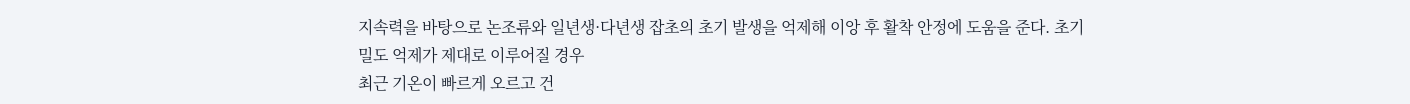지속력을 바탕으로 논조류와 일년생·다년생 잡초의 초기 발생을 억제해 이앙 후 활착 안정에 도움을 준다. 초기 밀도 억제가 제대로 이루어질 경우
최근 기온이 빠르게 오르고 건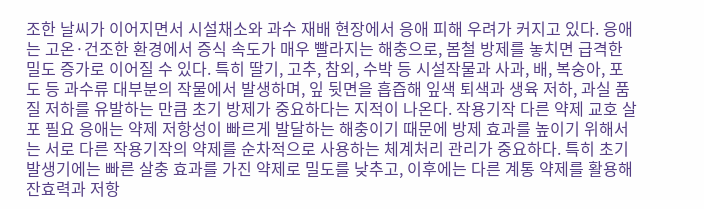조한 날씨가 이어지면서 시설채소와 과수 재배 현장에서 응애 피해 우려가 커지고 있다. 응애는 고온·건조한 환경에서 증식 속도가 매우 빨라지는 해충으로, 봄철 방제를 놓치면 급격한 밀도 증가로 이어질 수 있다. 특히 딸기, 고추, 참외, 수박 등 시설작물과 사과, 배, 복숭아, 포도 등 과수류 대부분의 작물에서 발생하며, 잎 뒷면을 흡즙해 잎색 퇴색과 생육 저하, 과실 품질 저하를 유발하는 만큼 초기 방제가 중요하다는 지적이 나온다. 작용기작 다른 약제 교호 살포 필요 응애는 약제 저항성이 빠르게 발달하는 해충이기 때문에 방제 효과를 높이기 위해서는 서로 다른 작용기작의 약제를 순차적으로 사용하는 체계처리 관리가 중요하다. 특히 초기 발생기에는 빠른 살충 효과를 가진 약제로 밀도를 낮추고, 이후에는 다른 계통 약제를 활용해 잔효력과 저항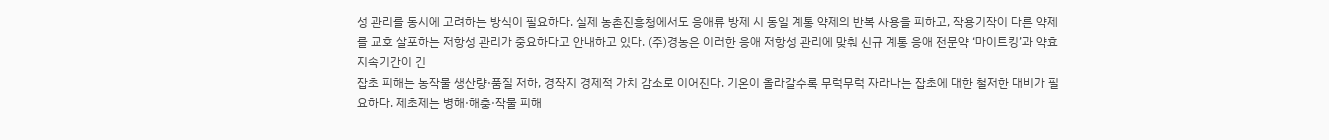성 관리를 동시에 고려하는 방식이 필요하다. 실제 농촌진흥청에서도 응애류 방제 시 동일 계통 약제의 반복 사용을 피하고, 작용기작이 다른 약제를 교호 살포하는 저항성 관리가 중요하다고 안내하고 있다. (주)경농은 이러한 응애 저항성 관리에 맞춰 신규 계통 응애 전문약 ‘마이트킹’과 약효 지속기간이 긴
잡초 피해는 농작물 생산량·품질 저하, 경작지 경제적 가치 감소로 이어진다. 기온이 올라갈수록 무럭무럭 자라나는 잡초에 대한 철저한 대비가 필요하다. 제초제는 병해·해충·작물 피해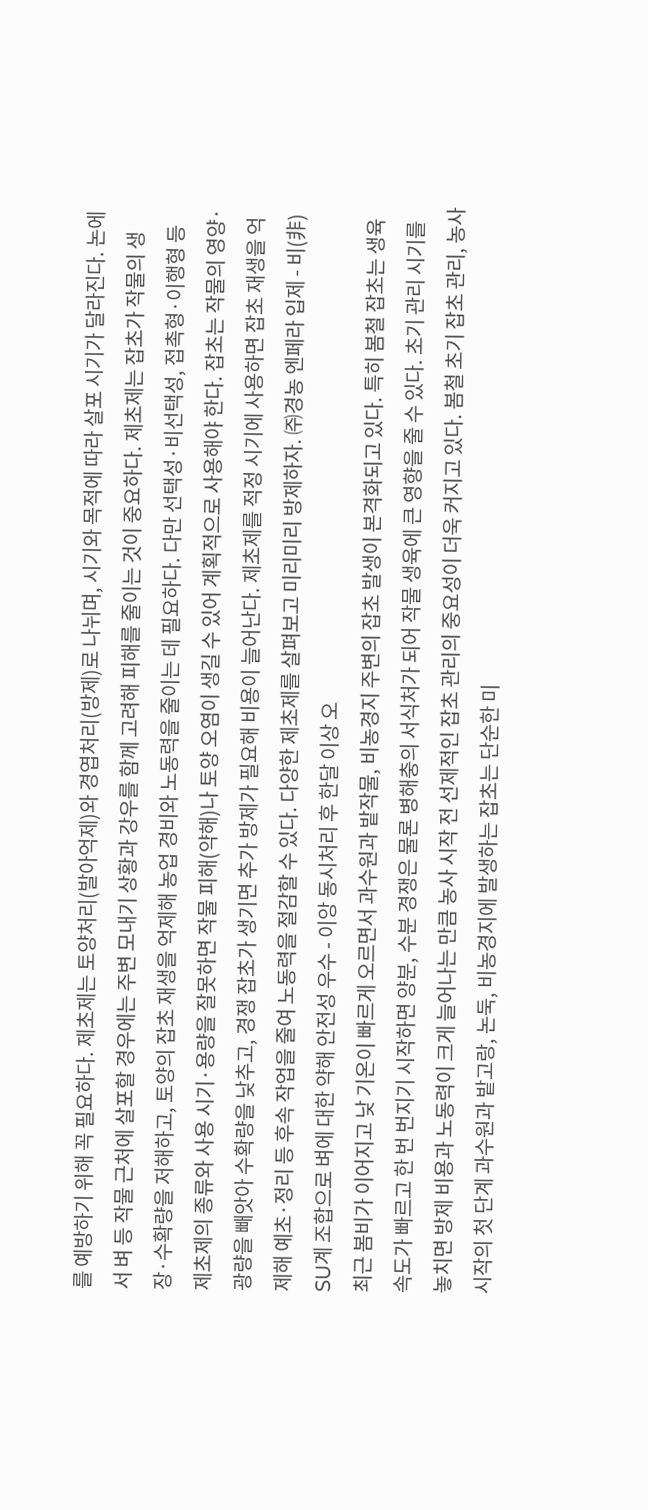를 예방하기 위해 꼭 필요하다. 제초제는 토양처리(발아억제)와 경엽처리(방제)로 나뉘며, 시기와 목적에 따라 살포 시기가 달라진다. 논에서 벼 등 작물 근처에 살포할 경우에는 주변 모내기 상황과 강우를 함께 고려해 피해를 줄이는 것이 중요하다. 제초제는 잡초가 작물의 생장·수확량을 저해하고, 토양의 잡초 재생을 억제해 농업 경비와 노동력을 줄이는 데 필요하다. 다만 선택성·비선택성, 접촉형·이행형 등 제초제의 종류와 사용 시기·용량을 잘못하면 작물 피해(약해)나 토양 오염이 생길 수 있어 계획적으로 사용해야 한다. 잡초는 작물의 영양·광량을 빼앗아 수확량을 낮추고, 경쟁 잡초가 생기면 추가 방제가 필요해 비용이 늘어난다. 제초제를 적정 시기에 사용하면 잡초 재생을 억제해 예초·정리 등 후속 작업을 줄여 노동력을 절감할 수 있다. 다양한 제초제를 살펴보고 미리미리 방제하자. ㈜경농 엔페라 입제 - 비(非) SU계 조합으로 벼에 대한 약해 안전성 우수 - 이앙 동시처리 후 한달 이상 오
최근 봄비가 이어지고 낮 기온이 빠르게 오르면서 과수원과 밭작물, 비농경지 주변의 잡초 발생이 본격화되고 있다. 특히 봄철 잡초는 생육 속도가 빠르고 한 번 번지기 시작하면 양분, 수분 경쟁은 물론 병해충의 서식처가 되어 작물 생육에 큰 영향을 줄 수 있다. 초기 관리 시기를 놓치면 방제 비용과 노동력이 크게 늘어나는 만큼 농사 시작 전 선제적인 잡초 관리의 중요성이 더욱 커지고 있다. 봄철 초기 잡초 관리, 농사 시작의 첫 단계 과수원과 밭고랑, 논둑, 비농경지에 발생하는 잡초는 단순한 미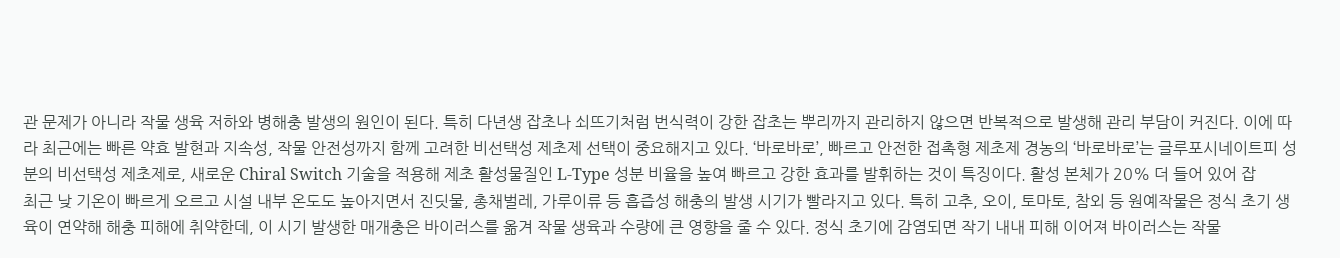관 문제가 아니라 작물 생육 저하와 병해충 발생의 원인이 된다. 특히 다년생 잡초나 쇠뜨기처럼 번식력이 강한 잡초는 뿌리까지 관리하지 않으면 반복적으로 발생해 관리 부담이 커진다. 이에 따라 최근에는 빠른 약효 발현과 지속성, 작물 안전성까지 함께 고려한 비선택성 제초제 선택이 중요해지고 있다. ‘바로바로’, 빠르고 안전한 접촉형 제초제 경농의 ‘바로바로’는 글루포시네이트피 성분의 비선택성 제초제로, 새로운 Chiral Switch 기술을 적용해 제초 활성물질인 L-Type 성분 비율을 높여 빠르고 강한 효과를 발휘하는 것이 특징이다. 활성 본체가 20% 더 들어 있어 잡
최근 낮 기온이 빠르게 오르고 시설 내부 온도도 높아지면서 진딧물, 총채벌레, 가루이류 등 흡즙성 해충의 발생 시기가 빨라지고 있다. 특히 고추, 오이, 토마토, 참외 등 원예작물은 정식 초기 생육이 연약해 해충 피해에 취약한데, 이 시기 발생한 매개충은 바이러스를 옮겨 작물 생육과 수량에 큰 영향을 줄 수 있다. 정식 초기에 감염되면 작기 내내 피해 이어져 바이러스는 작물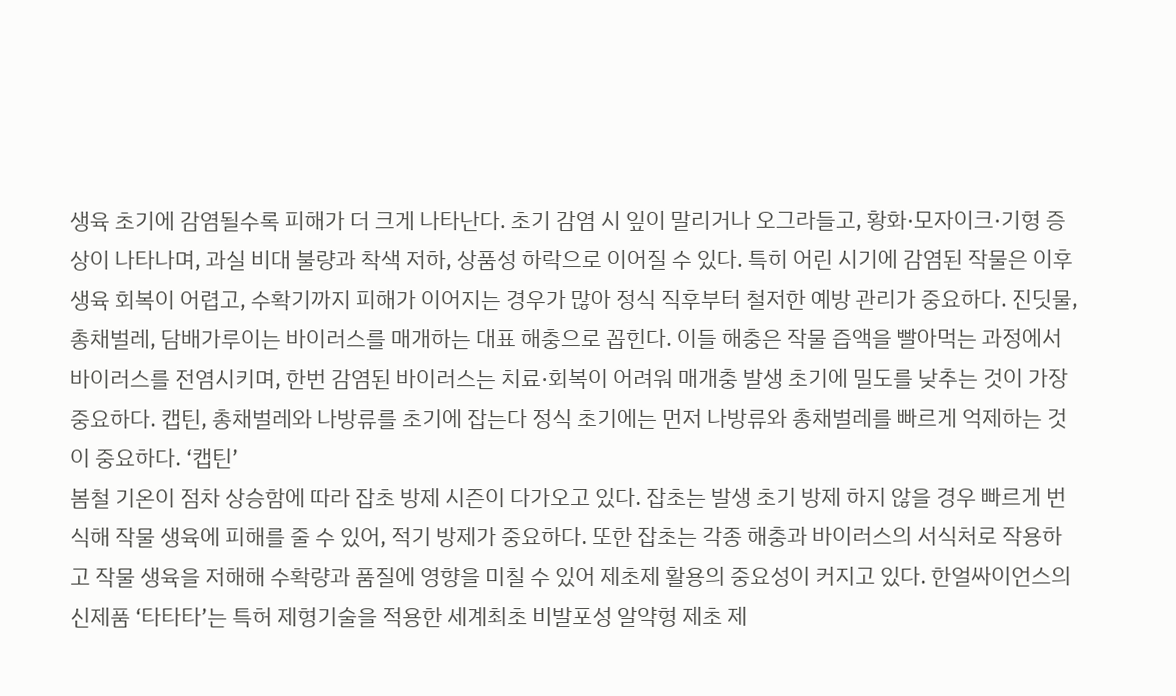생육 초기에 감염될수록 피해가 더 크게 나타난다. 초기 감염 시 잎이 말리거나 오그라들고, 황화·모자이크·기형 증상이 나타나며, 과실 비대 불량과 착색 저하, 상품성 하락으로 이어질 수 있다. 특히 어린 시기에 감염된 작물은 이후 생육 회복이 어렵고, 수확기까지 피해가 이어지는 경우가 많아 정식 직후부터 철저한 예방 관리가 중요하다. 진딧물, 총채벌레, 담배가루이는 바이러스를 매개하는 대표 해충으로 꼽힌다. 이들 해충은 작물 즙액을 빨아먹는 과정에서 바이러스를 전염시키며, 한번 감염된 바이러스는 치료·회복이 어려워 매개충 발생 초기에 밀도를 낮추는 것이 가장 중요하다. 캡틴, 총채벌레와 나방류를 초기에 잡는다 정식 초기에는 먼저 나방류와 총채벌레를 빠르게 억제하는 것이 중요하다. ‘캡틴’
봄철 기온이 점차 상승함에 따라 잡초 방제 시즌이 다가오고 있다. 잡초는 발생 초기 방제 하지 않을 경우 빠르게 번식해 작물 생육에 피해를 줄 수 있어, 적기 방제가 중요하다. 또한 잡초는 각종 해충과 바이러스의 서식처로 작용하고 작물 생육을 저해해 수확량과 품질에 영향을 미칠 수 있어 제초제 활용의 중요성이 커지고 있다. 한얼싸이언스의 신제품 ‘타타타’는 특허 제형기술을 적용한 세계최초 비발포성 알약형 제초 제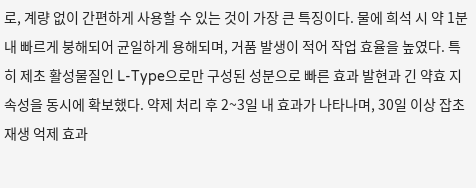로, 계량 없이 간편하게 사용할 수 있는 것이 가장 큰 특징이다. 물에 희석 시 약 1분 내 빠르게 붕해되어 균일하게 용해되며, 거품 발생이 적어 작업 효율을 높였다. 특히 제초 활성물질인 L-Type으로만 구성된 성분으로 빠른 효과 발현과 긴 약효 지속성을 동시에 확보했다. 약제 처리 후 2~3일 내 효과가 나타나며, 30일 이상 잡초 재생 억제 효과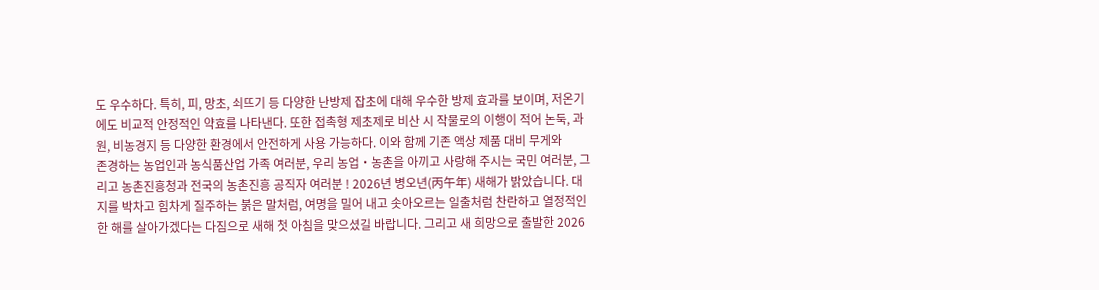도 우수하다. 특히, 피, 망초, 쇠뜨기 등 다양한 난방제 잡초에 대해 우수한 방제 효과를 보이며, 저온기에도 비교적 안정적인 약효를 나타낸다. 또한 접촉형 제초제로 비산 시 작물로의 이행이 적어 논둑, 과원, 비농경지 등 다양한 환경에서 안전하게 사용 가능하다. 이와 함께 기존 액상 제품 대비 무게와
존경하는 농업인과 농식품산업 가족 여러분, 우리 농업‧농촌을 아끼고 사랑해 주시는 국민 여러분, 그리고 농촌진흥청과 전국의 농촌진흥 공직자 여러분 ! 2026년 병오년(丙午年) 새해가 밝았습니다. 대지를 박차고 힘차게 질주하는 붉은 말처럼, 여명을 밀어 내고 솟아오르는 일출처럼 찬란하고 열정적인 한 해를 살아가겠다는 다짐으로 새해 첫 아침을 맞으셨길 바랍니다. 그리고 새 희망으로 출발한 2026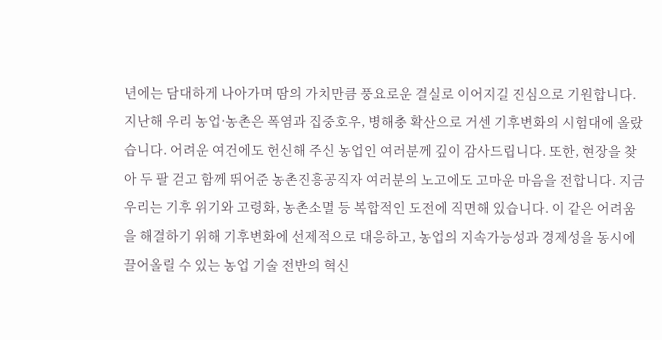년에는 담대하게 나아가며 땀의 가치만큼 풍요로운 결실로 이어지길 진심으로 기원합니다. 지난해 우리 농업·농촌은 폭염과 집중호우, 병해충 확산으로 거센 기후변화의 시험대에 올랐습니다. 어려운 여건에도 헌신해 주신 농업인 여러분께 깊이 감사드립니다. 또한, 현장을 찾아 두 팔 걷고 함께 뛰어준 농촌진흥공직자 여러분의 노고에도 고마운 마음을 전합니다. 지금 우리는 기후 위기와 고령화, 농촌소멸 등 복합적인 도전에 직면해 있습니다. 이 같은 어려움을 해결하기 위해 기후변화에 선제적으로 대응하고, 농업의 지속가능성과 경제성을 동시에 끌어올릴 수 있는 농업 기술 전반의 혁신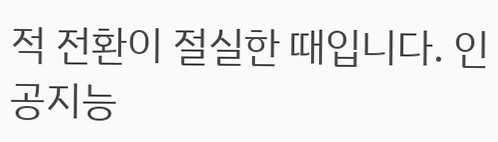적 전환이 절실한 때입니다. 인공지능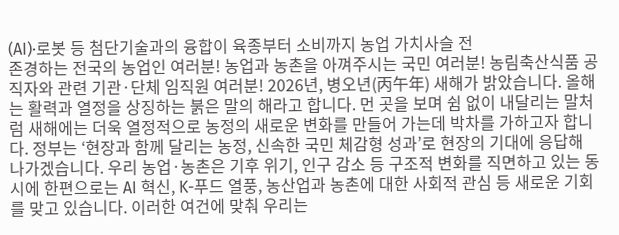(AI)·로봇 등 첨단기술과의 융합이 육종부터 소비까지 농업 가치사슬 전
존경하는 전국의 농업인 여러분! 농업과 농촌을 아껴주시는 국민 여러분! 농림축산식품 공직자와 관련 기관·단체 임직원 여러분! 2026년, 병오년(丙午年) 새해가 밝았습니다. 올해는 활력과 열정을 상징하는 붉은 말의 해라고 합니다. 먼 곳을 보며 쉼 없이 내달리는 말처럼 새해에는 더욱 열정적으로 농정의 새로운 변화를 만들어 가는데 박차를 가하고자 합니다. 정부는 ‘현장과 함께 달리는 농정, 신속한 국민 체감형 성과’로 현장의 기대에 응답해 나가겠습니다. 우리 농업·농촌은 기후 위기, 인구 감소 등 구조적 변화를 직면하고 있는 동시에 한편으로는 AI 혁신, K-푸드 열풍, 농산업과 농촌에 대한 사회적 관심 등 새로운 기회를 맞고 있습니다. 이러한 여건에 맞춰 우리는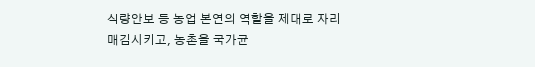식량안보 등 농업 본연의 역할을 제대로 자리매김시키고, 농촌을 국가균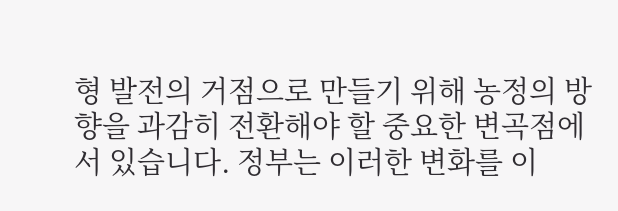형 발전의 거점으로 만들기 위해 농정의 방향을 과감히 전환해야 할 중요한 변곡점에 서 있습니다. 정부는 이러한 변화를 이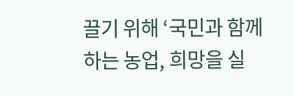끌기 위해 ‘국민과 함께 하는 농업, 희망을 실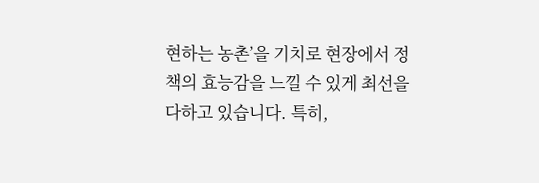현하는 농촌’을 기치로 현장에서 정책의 효능감을 느낄 수 있게 최선을 다하고 있습니다. 특히,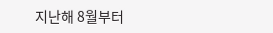지난해 8월부터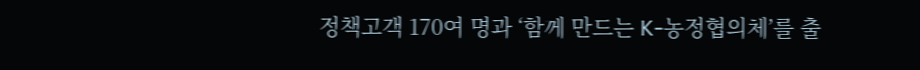정책고객 170여 명과 ‘함께 만드는 K-농정협의체’를 출